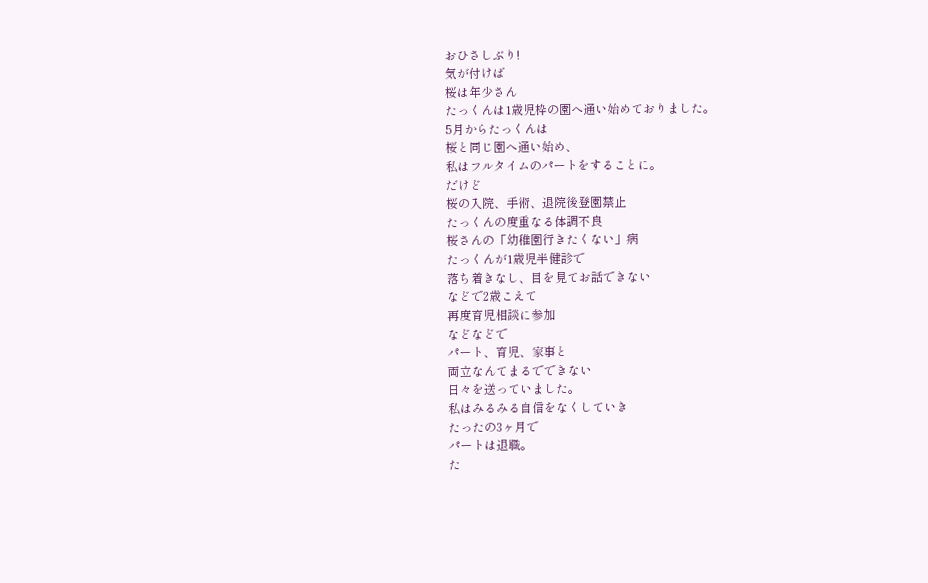おひさしぶり!
気が付けば
桜は年少さん
たっくんは1歳児枠の園へ通い始めておりました。
5月からたっくんは
桜と同じ園へ通い始め、
私はフルタイムのパートをすることに。
だけど
桜の入院、手術、退院後登園禁止
たっくんの度重なる体調不良
桜さんの「幼稚園行きたくない」病
たっくんが1歳児半健診で
落ち着きなし、目を見てお話できない
などで2歳こえて
再度育児相談に参加
などなどで
パート、育児、家事と
両立なんてまるでできない
日々を送っていました。
私はみるみる自信をなくしていき
たったの3ヶ月で
パートは退職。
た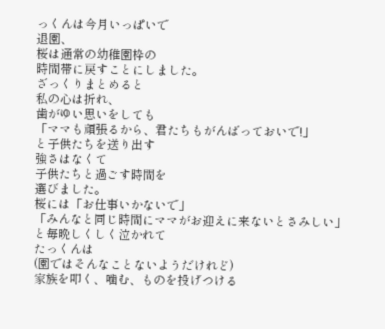っくんは今月いっぱいで
退園、
桜は通常の幼稚園枠の
時間帯に戻すことにしました。
ざっくりまとめると
私の心は折れ、
歯がゆい思いをしても
「ママも頑張るから、君たちもがんばっておいで!」
と子供たちを送り出す
強さはなくて
子供たちと過ごす時間を
選びました。
桜には「お仕事いかないで」
「みんなと同じ時間にママがお迎えに来ないとさみしい」
と毎晩しくしく泣かれて
たっくんは
(園ではそんなことないようだけれど)
家族を叩く、噛む、ものを投げつける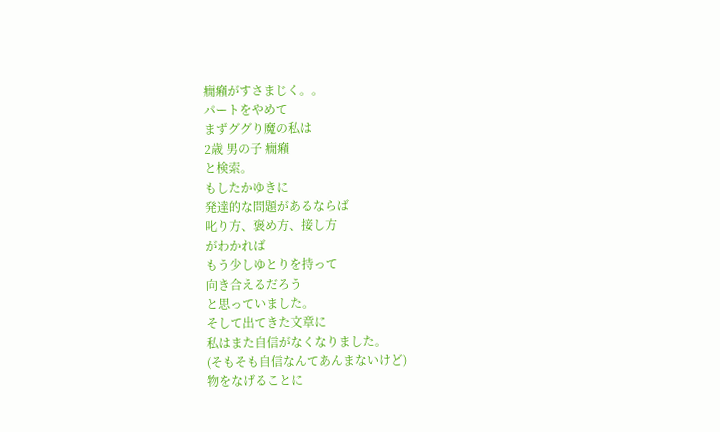癇癪がすさまじく。。
パートをやめて
まずググり魔の私は
2歳 男の子 癇癪
と検索。
もしたかゆきに
発達的な問題があるならば
叱り方、褒め方、接し方
がわかれば
もう少しゆとりを持って
向き合えるだろう
と思っていました。
そして出てきた文章に
私はまた自信がなくなりました。
(そもそも自信なんてあんまないけど)
物をなげることに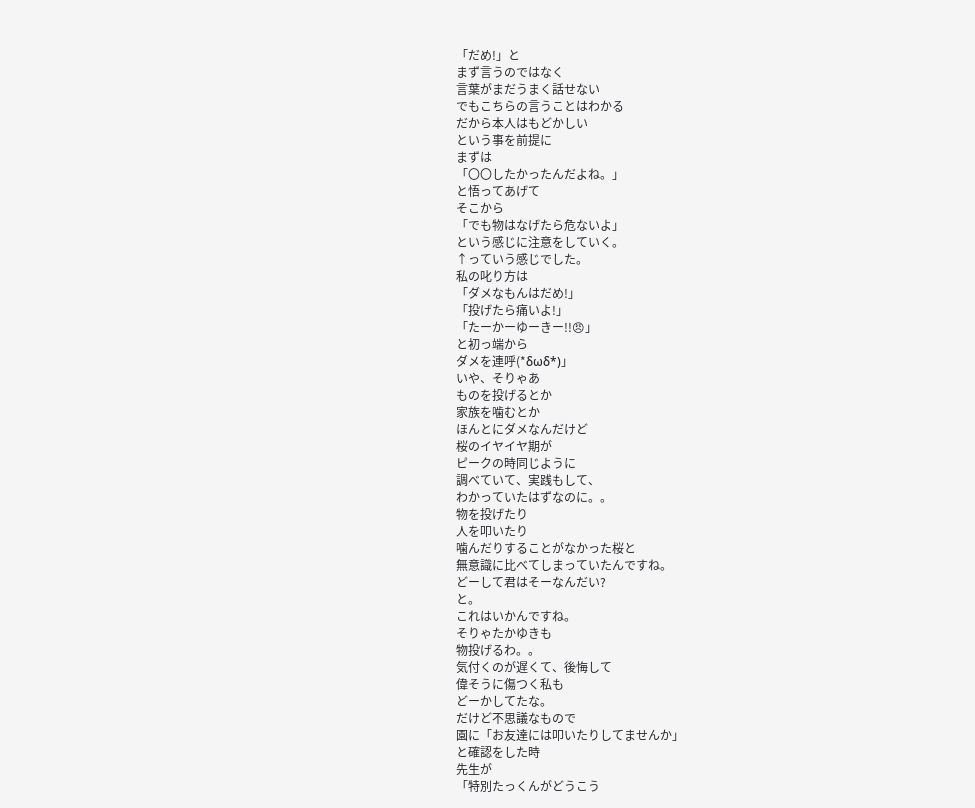「だめ!」と
まず言うのではなく
言葉がまだうまく話せない
でもこちらの言うことはわかる
だから本人はもどかしい
という事を前提に
まずは
「〇〇したかったんだよね。」
と悟ってあげて
そこから
「でも物はなげたら危ないよ」
という感じに注意をしていく。
↑っていう感じでした。
私の叱り方は
「ダメなもんはだめ!」
「投げたら痛いよ!」
「たーかーゆーきー!!😠」
と初っ端から
ダメを連呼(*δωδ*)」
いや、そりゃあ
ものを投げるとか
家族を噛むとか
ほんとにダメなんだけど
桜のイヤイヤ期が
ピークの時同じように
調べていて、実践もして、
わかっていたはずなのに。。
物を投げたり
人を叩いたり
噛んだりすることがなかった桜と
無意識に比べてしまっていたんですね。
どーして君はそーなんだい?
と。
これはいかんですね。
そりゃたかゆきも
物投げるわ。。
気付くのが遅くて、後悔して
偉そうに傷つく私も
どーかしてたな。
だけど不思議なもので
園に「お友達には叩いたりしてませんか」
と確認をした時
先生が
「特別たっくんがどうこう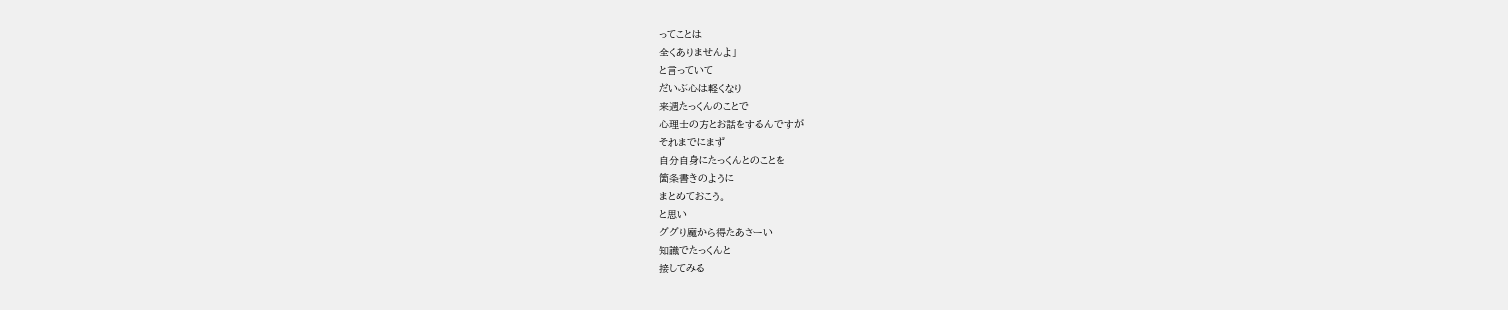ってことは
全くありませんよ」
と言っていて
だいぶ心は軽くなり
来週たっくんのことで
心理士の方とお話をするんですが
それまでにまず
自分自身にたっくんとのことを
箇条書きのように
まとめておこう。
と思い
ググり魔から得たあさーい
知識でたっくんと
接してみる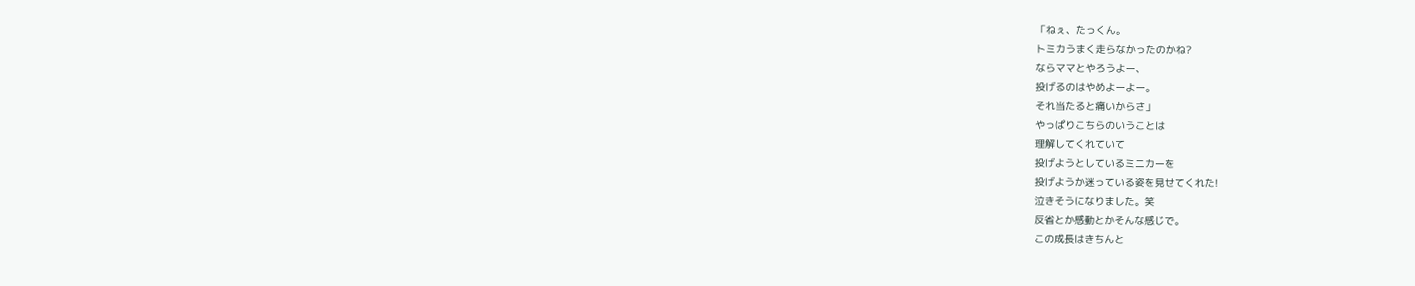「ねぇ、たっくん。
トミカうまく走らなかったのかね?
ならママとやろうよー、
投げるのはやめよーよー。
それ当たると痛いからさ」
やっぱりこちらのいうことは
理解してくれていて
投げようとしているミニカーを
投げようか迷っている姿を見せてくれた!
泣きそうになりました。笑
反省とか感動とかそんな感じで。
この成長はきちんと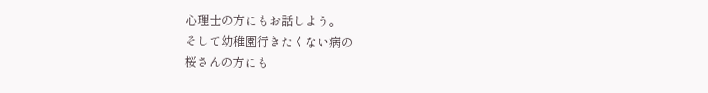心理士の方にもお話しよう。
そして幼稚園行きたくない病の
桜さんの方にも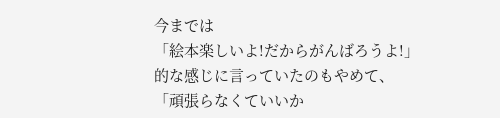今までは
「絵本楽しいよ!だからがんばろうよ!」
的な感じに言っていたのもやめて、
「頑張らなくていいか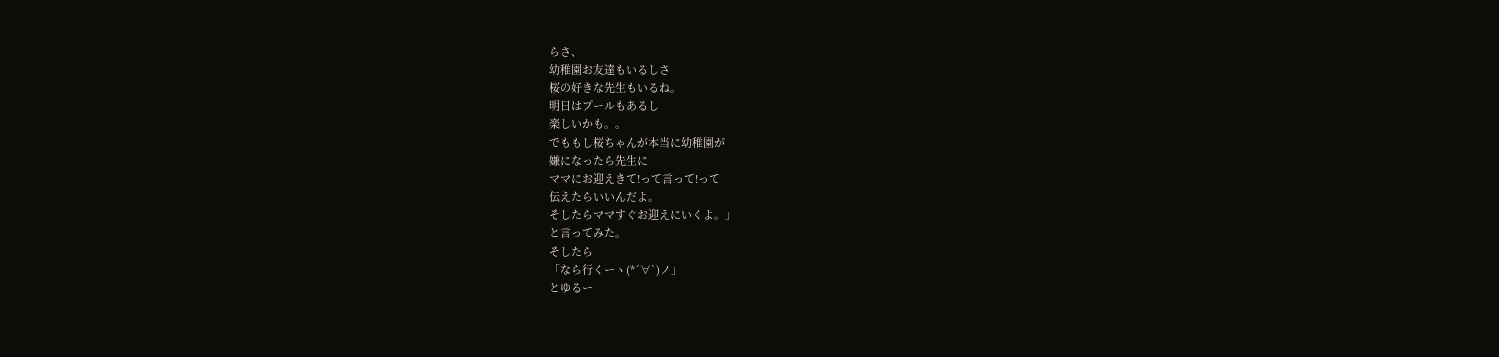らさ、
幼稚園お友達もいるしさ
桜の好きな先生もいるね。
明日はプールもあるし
楽しいかも。。
でももし桜ちゃんが本当に幼稚園が
嫌になったら先生に
ママにお迎えきて!って言って!って
伝えたらいいんだよ。
そしたらママすぐお迎えにいくよ。」
と言ってみた。
そしたら
「なら行くーヽ(*´∀`)ノ」
とゆるー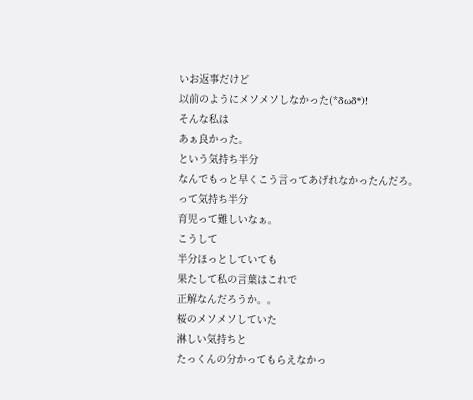いお返事だけど
以前のようにメソメソしなかった(*δωδ*)!
そんな私は
あぁ良かった。
という気持ち半分
なんでもっと早くこう言ってあげれなかったんだろ。
って気持ち半分
育児って難しいなぁ。
こうして
半分ほっとしていても
果たして私の言葉はこれで
正解なんだろうか。。
桜のメソメソしていた
淋しい気持ちと
たっくんの分かってもらえなかっ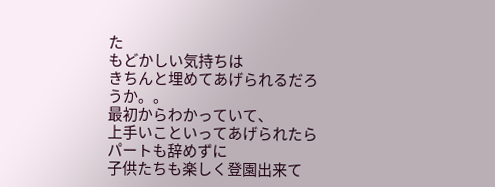た
もどかしい気持ちは
きちんと埋めてあげられるだろうか。。
最初からわかっていて、
上手いこといってあげられたら
パートも辞めずに
子供たちも楽しく登園出来て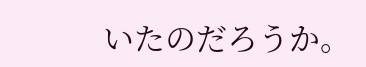いたのだろうか。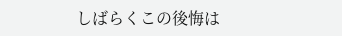しばらくこの後悔は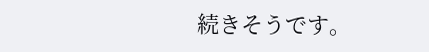続きそうです。